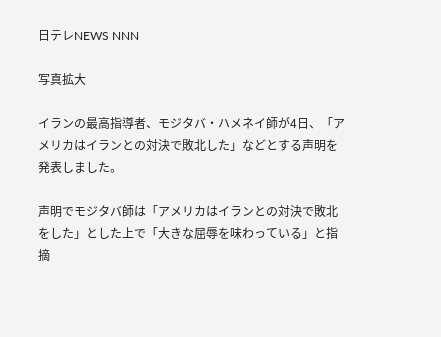日テレNEWS NNN

写真拡大

イランの最高指導者、モジタバ・ハメネイ師が4日、「アメリカはイランとの対決で敗北した」などとする声明を発表しました。

声明でモジタバ師は「アメリカはイランとの対決で敗北をした」とした上で「大きな屈辱を味わっている」と指摘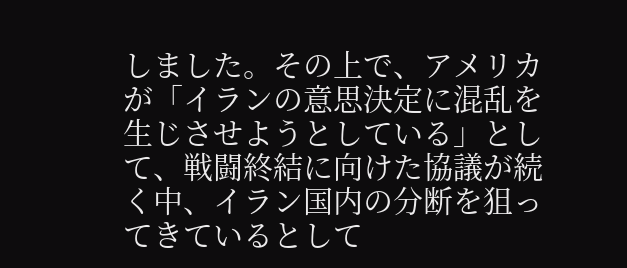しました。その上で、アメリカが「イランの意思決定に混乱を生じさせようとしている」として、戦闘終結に向けた協議が続く中、イラン国内の分断を狙ってきているとして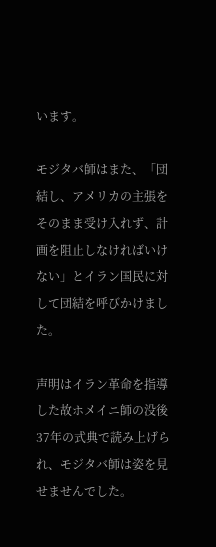います。

モジタバ師はまた、「団結し、アメリカの主張をそのまま受け入れず、計画を阻止しなければいけない」とイラン国民に対して団結を呼びかけました。

声明はイラン革命を指導した故ホメイニ師の没後37年の式典で読み上げられ、モジタバ師は姿を見せませんでした。